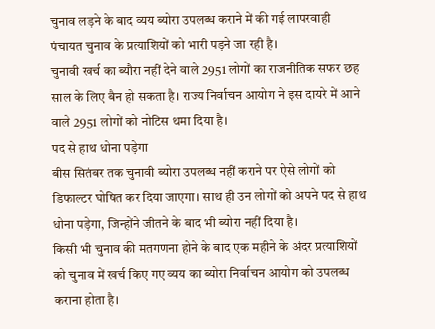चुनाव लड़ने के बाद व्यय ब्योरा उपलब्ध कराने में की गई लापरवाही पंचायत चुनाव के प्रत्याशियों को भारी पड़ने जा रही है।
चुनावी खर्च का ब्यौरा नहीं देने वाले 2951 लोगों का राजनीतिक सफर छह साल के लिए बैन हो सकता है। राज्य निर्वाचन आयोग ने इस दायरे में आने वाले 2951 लोगों को नोटिस थमा दिया है।
पद से हाथ धोना पड़ेगा
बीस सितंबर तक चुनावी ब्योरा उपलब्ध नहीं कराने पर ऐसे लोगों को डिफाल्टर घोषित कर दिया जाएगा। साथ ही उन लोगों को अपने पद से हाथ धोना पड़ेगा, जिन्होंने जीतने के बाद भी ब्योरा नहीं दिया है।
किसी भी चुनाव की मतगणना होने के बाद एक महीने के अंदर प्रत्याशियों को चुनाव में खर्च किए गए व्यय का ब्योरा निर्वाचन आयोग को उपलब्ध कराना होता है।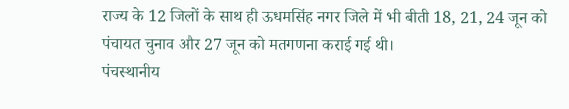राज्य के 12 जिलों के साथ ही ऊधमसिंह नगर जिले में भी बीती 18, 21, 24 जून को पंचायत चुनाव और 27 जून को मतगणना कराई गई थी।
पंचस्थानीय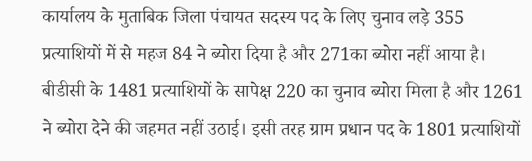कार्यालय के मुताबिक जिला पंचायत सदस्य पद के लिए चुनाव लड़े 355 प्रत्याशियों में से महज 84 ने ब्योरा दिया है और 271का ब्योरा नहीं आया है। बीडीसी के 1481 प्रत्याशियों के सापेक्ष 220 का चुनाव ब्योरा मिला है और 1261 ने ब्योरा देने की जहमत नहीं उठाई। इसी तरह ग्राम प्रधान पद के 1801 प्रत्याशियों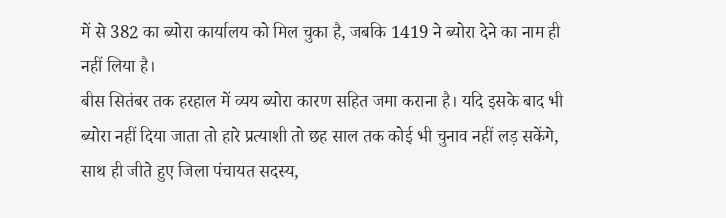में से 382 का ब्योरा कार्यालय को मिल चुका है, जबकि 1419 ने ब्योरा देने का नाम ही नहीं लिया है।
बीस सितंबर तक हरहाल में व्यय ब्योरा कारण सहित जमा कराना है। यदि इसके बाद भी ब्योरा नहीं दिया जाता तो हारे प्रत्याशी तो छह साल तक कोई भी चुनाव नहीं लड़ सकेंगे, साथ ही जीते हुए जिला पंचायत सदस्य,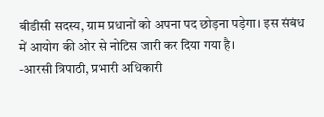बीडीसी सदस्य, ग्राम प्रधानों को अपना पद छोड़ना पड़ेगा। इस संबंध में आयोग की ओर से नोटिस जारी कर दिया गया है।
-आरसी त्रिपाठी, प्रभारी अधिकारी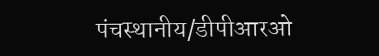पंचस्थानीय/डीपीआरओ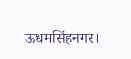ऊधमसिंहनगर।